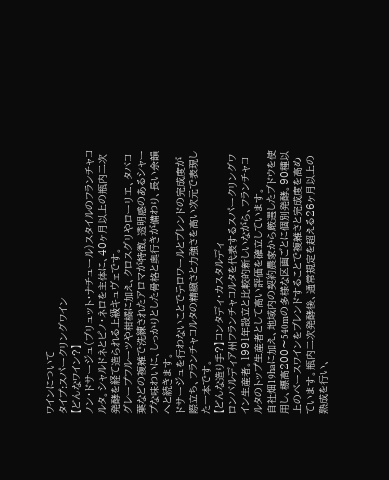ワインについて
タイプ:スパークリングワイン
【どんなワイン?】
ノン・ドサージュ(ブリュット・ナチュール)スタイルのフランチャコルタ。シャルドネとピノ・ネロを主体に、40ヶ月以上の瓶内二次発酵を経て造られる上級キュヴェです。
グレープフルーツや柑橘に加え、クロスグリやローリエ、タバコ葉などの複雑で洗練されたアロマが特徴。透明感のあるシャープな味わいに、しっかりとした骨格と奥行きが備わり、長い余韻へと続きます。
ドサージュを行わないことでテロワールとブレンドの完成度が際立ち、フランチャコルタの精緻さと力強さを高い次元で表現した一本です。
【どんな造り手?】コンタディ・カスタルディ
ロンバルディア州フランチャコルタを代表するスパークリングワイン生産者。1991年設立と比較的新しいながら、フランチャコルタのトップ生産者として高い評価を確立しています。
自社畑19haに加え、地域内の契約農家から厳選したブドウを使用し、標高200〜540mの多様な区画ごとに個別発酵。90種以上のベースワインをブレンドすることで複雑さと完成度を高めています。瓶内二次発酵後、通常規定を超える26ヶ月以上の熟成を行い、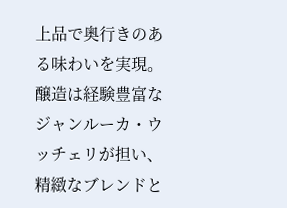上品で奥行きのある味わいを実現。
醸造は経験豊富なジャンルーカ・ウッチェリが担い、精緻なブレンドと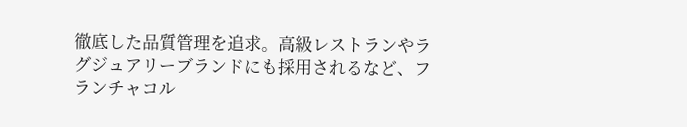徹底した品質管理を追求。高級レストランやラグジュアリーブランドにも採用されるなど、フランチャコル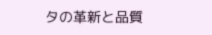タの革新と品質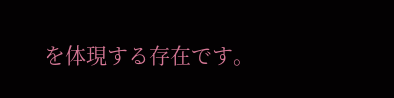を体現する存在です。